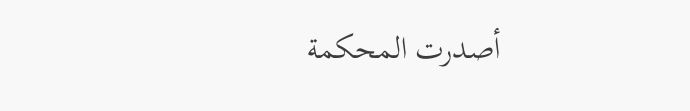أصدرت المحكمة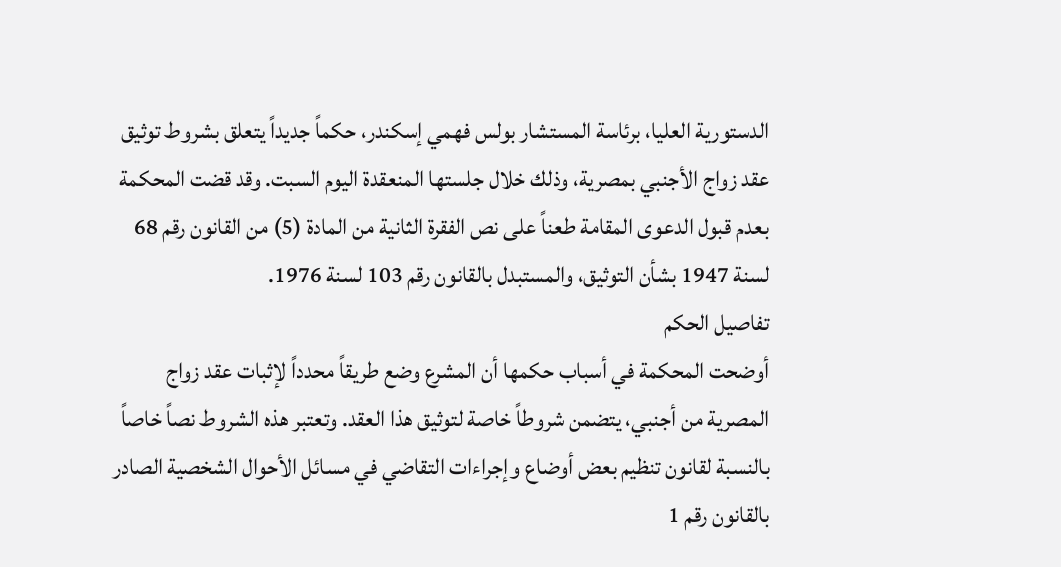الدستورية العليا، برئاسة المستشار بولس فهمي إسكندر، حكماً جديداً يتعلق بشروط توثيق عقد زواج الأجنبي بمصرية، وذلك خلال جلستها المنعقدة اليوم السبت. وقد قضت المحكمة بعدم قبول الدعوى المقامة طعناً على نص الفقرة الثانية من المادة (5) من القانون رقم 68 لسنة 1947 بشأن التوثيق، والمستبدل بالقانون رقم 103 لسنة 1976.
تفاصيل الحكم
أوضحت المحكمة في أسباب حكمها أن المشرع وضع طريقاً محدداً لإثبات عقد زواج المصرية من أجنبي، يتضمن شروطاً خاصة لتوثيق هذا العقد. وتعتبر هذه الشروط نصاً خاصاً بالنسبة لقانون تنظيم بعض أوضاع وإجراءات التقاضي في مسائل الأحوال الشخصية الصادر بالقانون رقم 1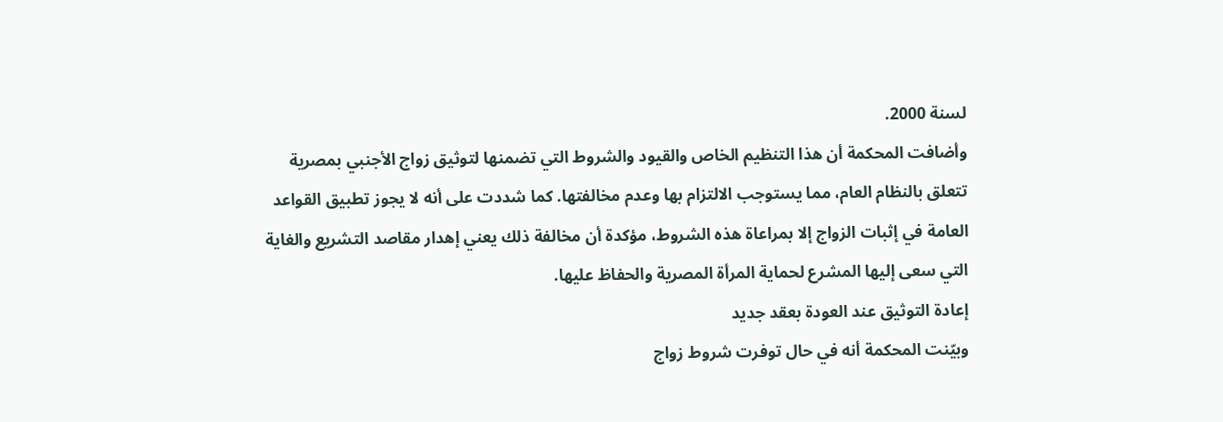لسنة 2000.
وأضافت المحكمة أن هذا التنظيم الخاص والقيود والشروط التي تضمنها لتوثيق زواج الأجنبي بمصرية تتعلق بالنظام العام، مما يستوجب الالتزام بها وعدم مخالفتها. كما شددت على أنه لا يجوز تطبيق القواعد العامة في إثبات الزواج إلا بمراعاة هذه الشروط، مؤكدة أن مخالفة ذلك يعني إهدار مقاصد التشريع والغاية التي سعى إليها المشرع لحماية المرأة المصرية والحفاظ عليها.
إعادة التوثيق عند العودة بعقد جديد
وبيّنت المحكمة أنه في حال توفرت شروط زواج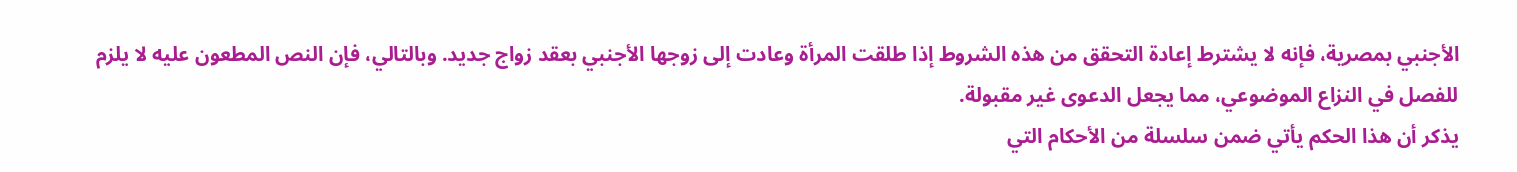الأجنبي بمصرية، فإنه لا يشترط إعادة التحقق من هذه الشروط إذا طلقت المرأة وعادت إلى زوجها الأجنبي بعقد زواج جديد. وبالتالي، فإن النص المطعون عليه لا يلزم للفصل في النزاع الموضوعي، مما يجعل الدعوى غير مقبولة.
يذكر أن هذا الحكم يأتي ضمن سلسلة من الأحكام التي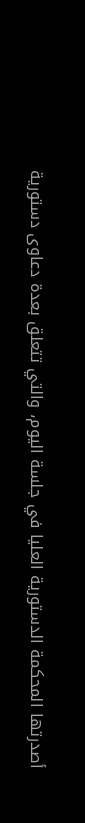أصدرتها المحكمة الدستورية العليا في جلسة اليوم، والتي تتعلق بعدة دعاوى دستورية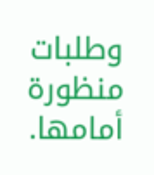وطلبات منظورة أمامها.